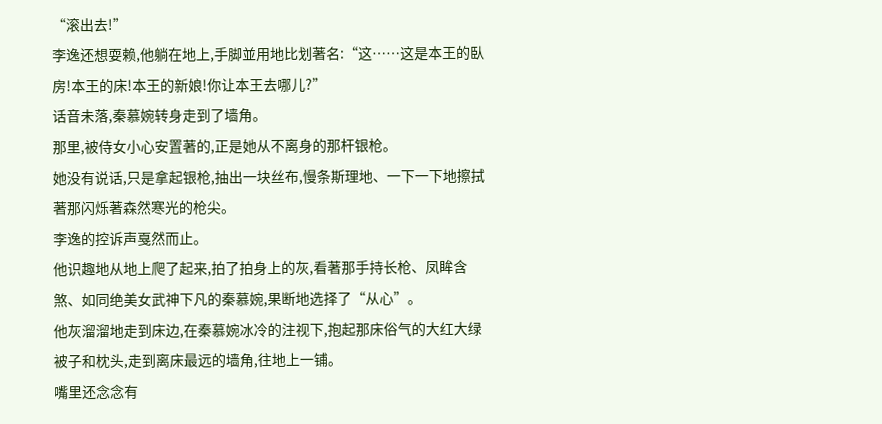“滚出去!”
李逸还想耍赖,他躺在地上,手脚並用地比划著名:“这……这是本王的臥房!本王的床!本王的新娘!你让本王去哪儿?”
话音未落,秦慕婉转身走到了墙角。
那里,被侍女小心安置著的,正是她从不离身的那杆银枪。
她没有说话,只是拿起银枪,抽出一块丝布,慢条斯理地、一下一下地擦拭著那闪烁著森然寒光的枪尖。
李逸的控诉声戛然而止。
他识趣地从地上爬了起来,拍了拍身上的灰,看著那手持长枪、凤眸含煞、如同绝美女武神下凡的秦慕婉,果断地选择了“从心”。
他灰溜溜地走到床边,在秦慕婉冰冷的注视下,抱起那床俗气的大红大绿被子和枕头,走到离床最远的墙角,往地上一铺。
嘴里还念念有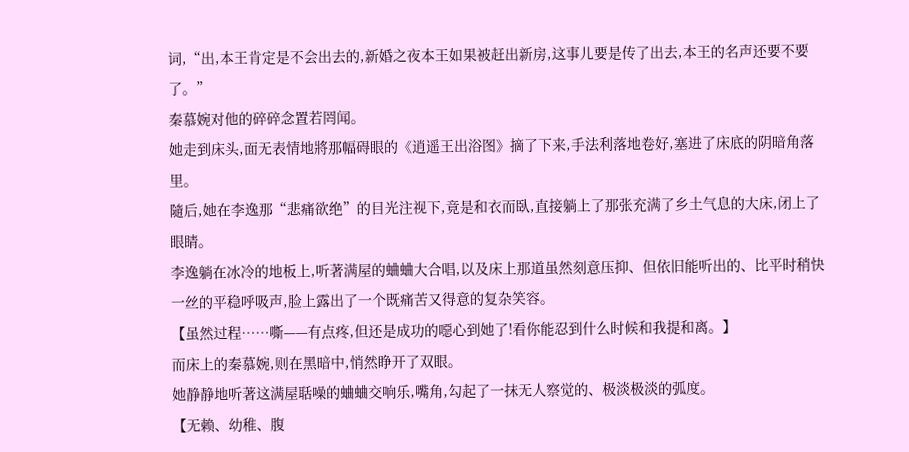词,“出,本王肯定是不会出去的,新婚之夜本王如果被赶出新房,这事儿要是传了出去,本王的名声还要不要了。”
秦慕婉对他的碎碎念置若罔闻。
她走到床头,面无表情地將那幅碍眼的《逍遥王出浴图》摘了下来,手法利落地卷好,塞进了床底的阴暗角落里。
隨后,她在李逸那“悲痛欲绝”的目光注视下,竟是和衣而臥,直接躺上了那张充满了乡土气息的大床,闭上了眼睛。
李逸躺在冰冷的地板上,听著满屋的蛐蛐大合唱,以及床上那道虽然刻意压抑、但依旧能听出的、比平时稍快一丝的平稳呼吸声,脸上露出了一个既痛苦又得意的复杂笑容。
【虽然过程……嘶——有点疼,但还是成功的噁心到她了!看你能忍到什么时候和我提和离。】
而床上的秦慕婉,则在黑暗中,悄然睁开了双眼。
她静静地听著这满屋聒噪的蛐蛐交响乐,嘴角,勾起了一抹无人察觉的、极淡极淡的弧度。
【无赖、幼稚、腹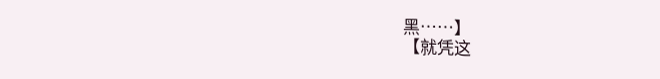黑……】
【就凭这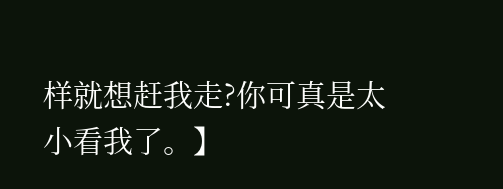样就想赶我走?你可真是太小看我了。】